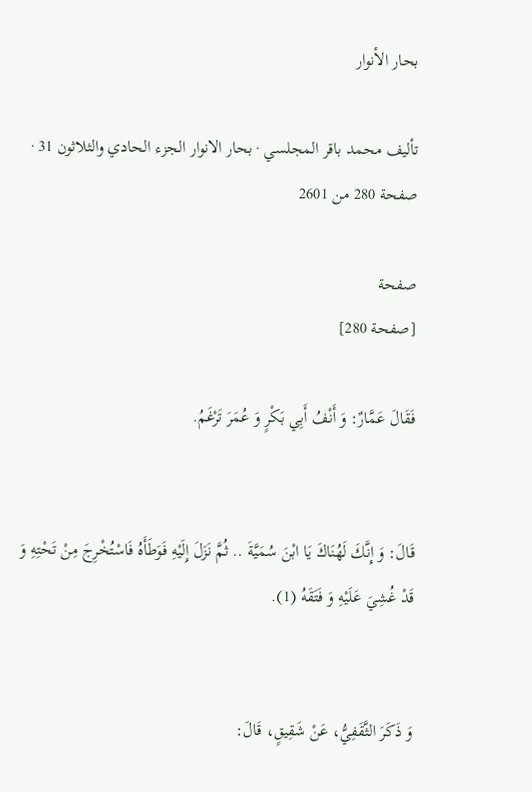بحار الأنوار

تأليف محمد باقر المجلسي · بحار الانوار الجزء الحادي والثلاثون 31 · صفحة 280 من 2601

صفحة
[صفحة 280]

فَقَالَ عَمَّارٌ: وَ أَنْفُ أَبِي بَكْرٍ وَ عُمَرَ تَرْغَمُ.


قَالَ: وَ إِنَّكَ لَهُنَاكَ يَا ابْنَ سُمَيَّةَ .. ثُمَّ نَزَلَ إِلَيْهِ فَوَطَأَهُ فَاسْتُخْرِجَ مِنْ تَحْتِهِ وَ قَدْ غُشِيَ عَلَيْهِ وَ فَتَقَهُ (1).


وَ ذَكَرَ الثَّقَفِيُّ، عَنْ شَقِيقٍ، قَالَ: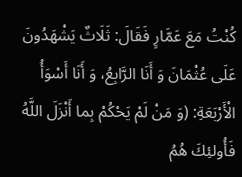كُنْتُ مَعَ عَمَّارٍ فَقَالَ: ثَلَاثٌ يَشْهَدُونَ عَلَى عُثْمَانَ وَ أَنَا الرَّابِعُ، وَ أَنَا أَسْوَأُ الْأَرْبَعَةِ: (وَ مَنْ لَمْ يَحْكُمْ بِما أَنْزَلَ اللَّهُ فَأُولئِكَ هُمُ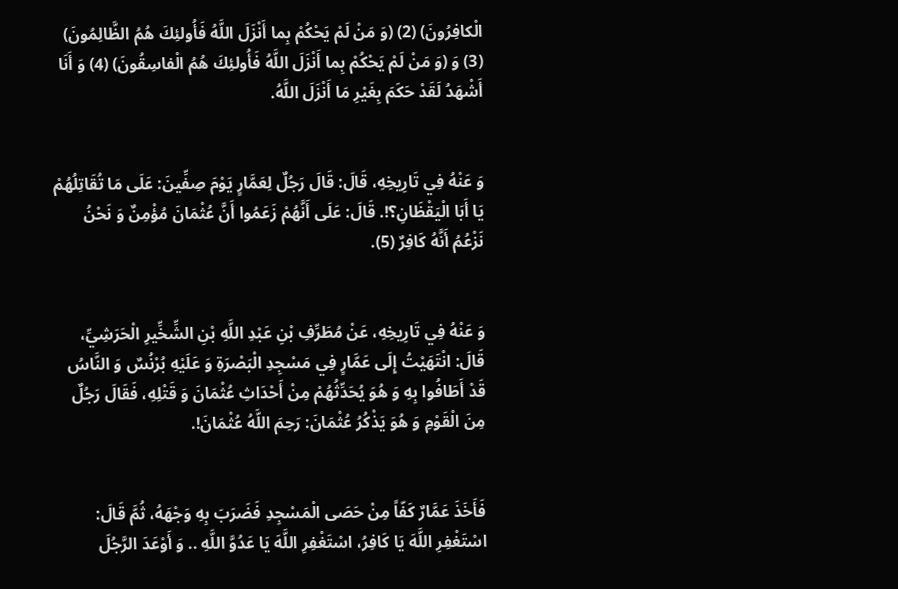الْكافِرُونَ) (2) (وَ مَنْ لَمْ يَحْكُمْ بِما أَنْزَلَ اللَّهُ فَأُولئِكَ هُمُ الظَّالِمُونَ) (3) وَ (وَ مَنْ لَمْ يَحْكُمْ بِما أَنْزَلَ اللَّهُ فَأُولئِكَ هُمُ الْفاسِقُونَ) (4) وَ أَنَا أَشْهَدُ لَقَدْ حَكَمَ بِغَيْرِ مَا أَنْزَلَ اللَّهُ.


وَ عَنْهُ فِي تَارِيخِهِ، قَالَ: قَالَ رَجُلٌ لِعَمَّارٍ يَوْمَ صِفِّينَ: عَلَى مَا تُقَاتِلُهُمْ يَا أَبَا الْيَقْظَانِ؟!. قَالَ: عَلَى أَنَّهُمْ زَعَمُوا أَنَّ عُثْمَانَ مُؤْمِنٌ وَ نَحْنُ نَزْعُمُ أَنَّهُ كَافِرٌ (5).


وَ عَنْهُ فِي تَارِيخِهِ، عَنْ مُطَرِّفِ بْنِ عَبْدِ اللَّهِ بْنِ الشِّخِّيرِ الْحَرَشِيِّ، قَالَ: انْتَهَيْتُ إِلَى عَمَّارٍ فِي مَسْجِدِ الْبَصْرَةِ وَ عَلَيْهِ بُرْنُسٌ وَ النَّاسُ قَدْ أَطَافُوا بِهِ وَ هُوَ يُحَدِّثُهُمْ مِنْ أَحْدَاثِ عُثْمَانَ وَ قَتْلِهِ، فَقَالَ رَجُلٌ مِنَ الْقَوْمِ وَ هُوَ يَذْكُرُ عُثْمَانَ: رَحِمَ اللَّهُ عُثْمَانَ!.


فَأَخَذَ عَمَّارٌ كَفّاً مِنْ حَصَى الْمَسْجِدِ فَضَرَبَ بِهِ وَجْهَهُ، ثُمَّ قَالَ: اسْتَغْفِرِ اللَّهَ يَا كَافِرُ، اسْتَغْفِرِ اللَّهَ يَا عَدُوَّ اللَّهِ .. وَ أَوْعَدَ الرَّجُلَ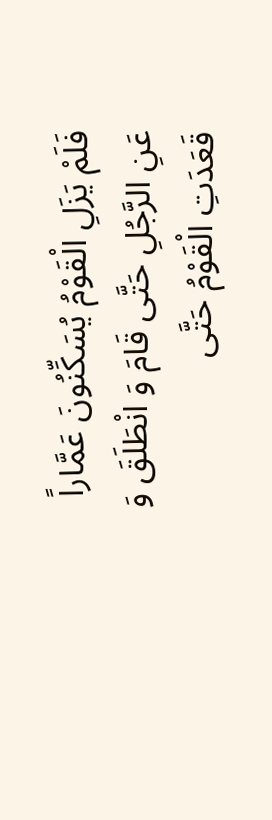فَلَمْ يَزَلِ الْقَوْمُ يُسَكِّنُونَ عَمَّاراً عَنِ الرَّجُلِ حَتَّى قَامَ وَ انْطَلَقَ وَ قَعَدَتِ الْقَوْمُ حَتَّى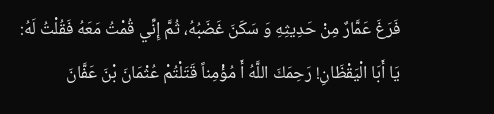فَرَغَ عَمَّارٌ مِنْ حَدِيثِهِ وَ سَكَنَ غَضَبُهُ، ثُمَّ إِنِّي قُمْتُ مَعَهُ فَقُلْتُ لَهُ: يَا أَبَا الْيَقْظَانِ! رَحِمَكَ اللَّهُ أَ مُؤْمِناً قَتَلْتُمْ عُثْمَانَ بْنَ عَفَّانَ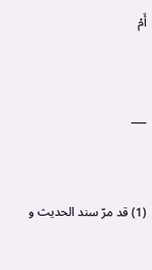أَمْ


___


(1) قد مرّ سند الحديث و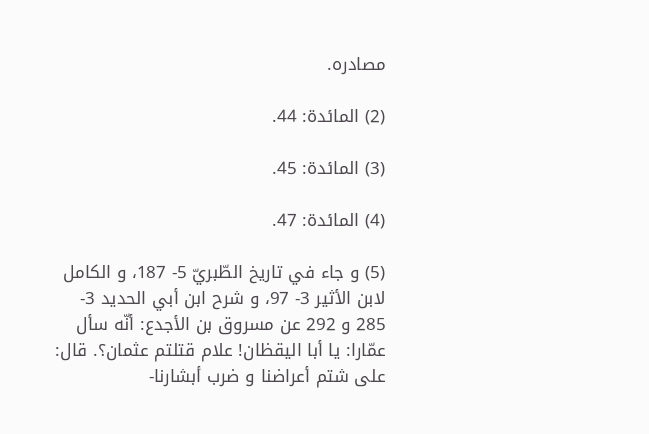مصادره.

(2) المائدة: 44.

(3) المائدة: 45.

(4) المائدة: 47.

(5) و جاء في تاريخ الطّبريّ 5- 187، و الكامل لابن الأثير 3- 97، و شرح ابن أبي الحديد 3- 285 و 292 عن مسروق بن الأجدع: أنّه سأل عمّارا: يا أبا اليقظان! علام قتلتم عثمان؟. قال: على شتم أعراضنا و ضرب أبشارنا-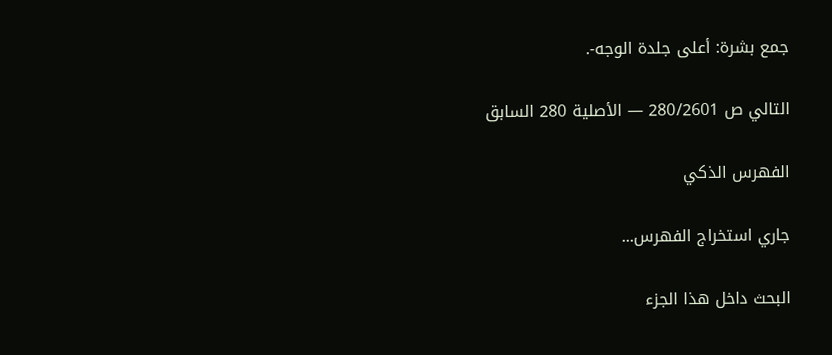جمع بشرة: أعلى جلدة الوجه-.

التالي ص 280/2601 — الأصلية 280 السابق

الفهرس الذكي

جاري استخراج الفهرس...

البحث داخل هذا الجزء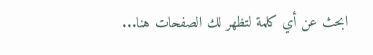ابحث عن أي كلمة لتظهر لك الصفحات هنا...